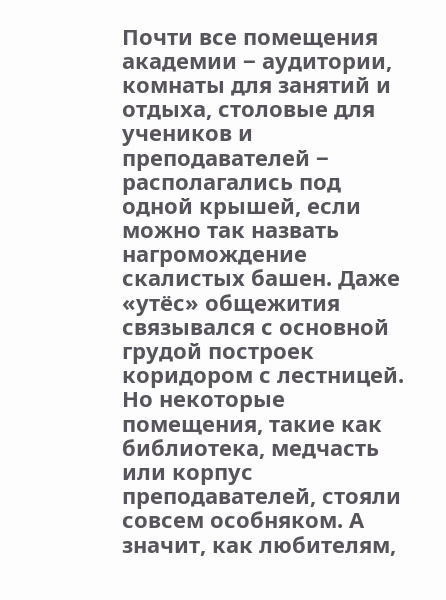Почти все помещения академии ‒ аудитории, комнаты для занятий и отдыха, столовые для учеников и преподавателей ‒ располагались под одной крышей, если можно так назвать нагромождение скалистых башен. Даже «утёс» общежития связывался с основной грудой построек коридором с лестницей. Но некоторые помещения, такие как библиотека, медчасть или корпус преподавателей, стояли совсем особняком. А значит, как любителям,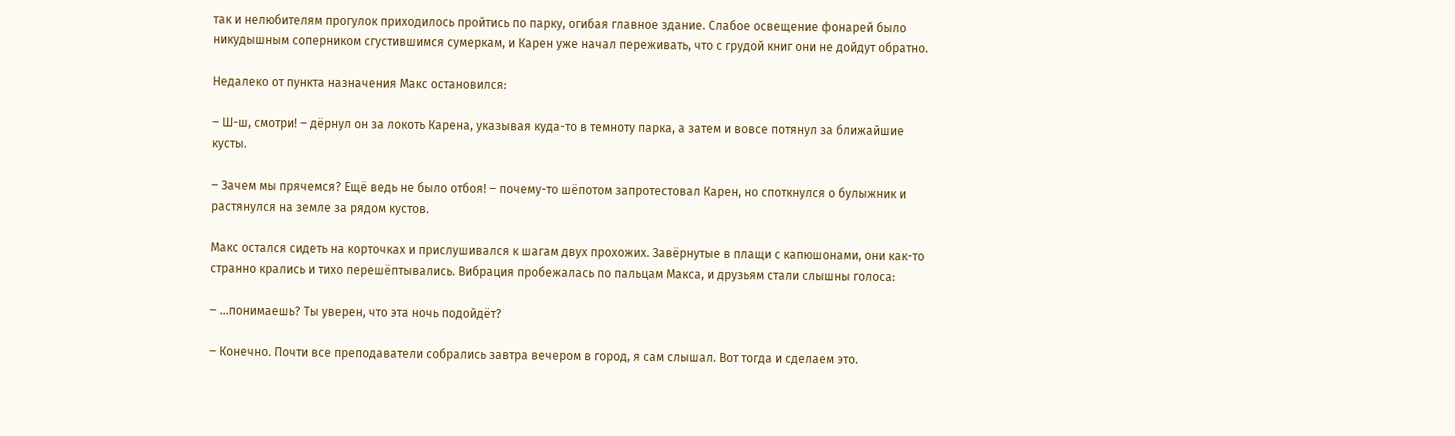так и нелюбителям прогулок приходилось пройтись по парку, огибая главное здание. Слабое освещение фонарей было никудышным соперником сгустившимся сумеркам, и Карен уже начал переживать, что с грудой книг они не дойдут обратно.

Недалеко от пункта назначения Макс остановился:

‒ Ш-ш, смотри! ‒ дёрнул он за локоть Карена, указывая куда-то в темноту парка, а затем и вовсе потянул за ближайшие кусты.

‒ Зачем мы прячемся? Ещё ведь не было отбоя! ‒ почему-то шёпотом запротестовал Карен, но споткнулся о булыжник и растянулся на земле за рядом кустов.

Макс остался сидеть на корточках и прислушивался к шагам двух прохожих. Завёрнутые в плащи с капюшонами, они как-то странно крались и тихо перешёптывались. Вибрация пробежалась по пальцам Макса, и друзьям стали слышны голоса:

‒ …понимаешь? Ты уверен, что эта ночь подойдёт?

‒ Конечно. Почти все преподаватели собрались завтра вечером в город, я сам слышал. Вот тогда и сделаем это.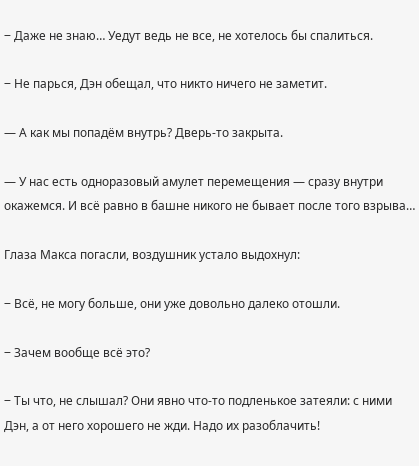‒ Даже не знаю… Уедут ведь не все, не хотелось бы спалиться.

‒ Не парься, Дэн обещал, что никто ничего не заметит.

— А как мы попадём внутрь? Дверь-то закрыта.

— У нас есть одноразовый амулет перемещения — сразу внутри окажемся. И всё равно в башне никого не бывает после того взрыва…

Глаза Макса погасли, воздушник устало выдохнул:

‒ Всё, не могу больше, они уже довольно далеко отошли.

‒ Зачем вообще всё это?

‒ Ты что, не слышал? Они явно что-то подленькое затеяли: с ними Дэн, а от него хорошего не жди. Надо их разоблачить!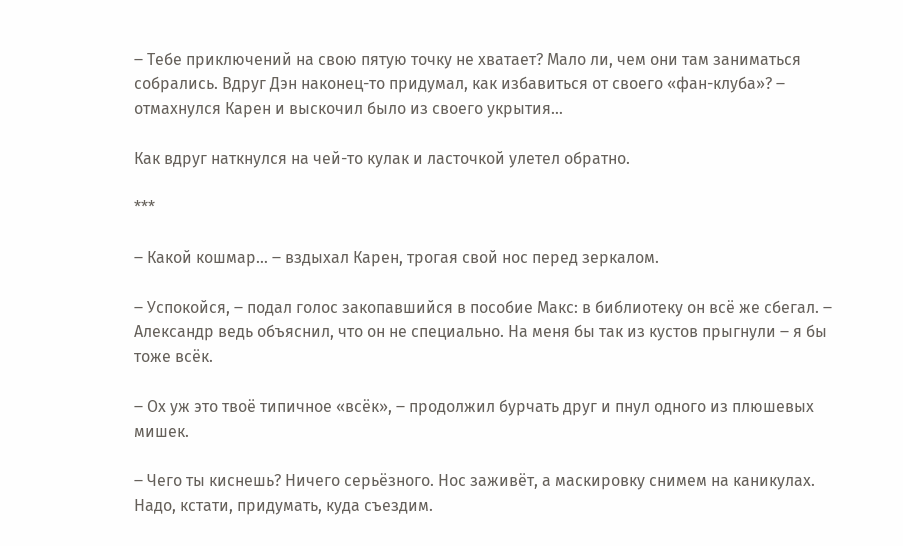‒ Тебе приключений на свою пятую точку не хватает? Мало ли, чем они там заниматься собрались. Вдруг Дэн наконец-то придумал, как избавиться от своего «фан-клуба»? ‒ отмахнулся Карен и выскочил было из своего укрытия…

Как вдруг наткнулся на чей-то кулак и ласточкой улетел обратно.

***

‒ Какой кошмар… ‒ вздыхал Карен, трогая свой нос перед зеркалом.

‒ Успокойся, ‒ подал голос закопавшийся в пособие Макс: в библиотеку он всё же сбегал. ‒ Александр ведь объяснил, что он не специально. На меня бы так из кустов прыгнули ‒ я бы тоже всёк.

‒ Ох уж это твоё типичное «всёк», ‒ продолжил бурчать друг и пнул одного из плюшевых мишек.

‒ Чего ты киснешь? Ничего серьёзного. Нос заживёт, а маскировку снимем на каникулах. Надо, кстати, придумать, куда съездим.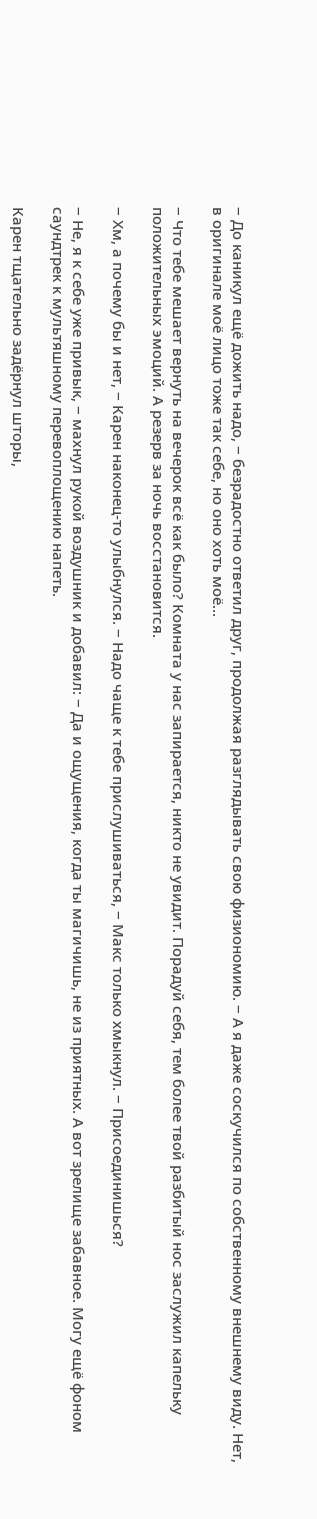‒ До каникул ещё дожить надо, ‒ безрадостно ответил друг, продолжая разглядывать свою физиономию. ‒ А я даже соскучился по собственному внешнему виду. Нет, в оригинале моё лицо тоже так себе, но оно хоть моё…

‒ Что тебе мешает вернуть на вечерок всё как было? Комната у нас запирается, никто не увидит. Порадуй себя, тем более твой разбитый нос заслужил капельку положительных эмоций. А резерв за ночь восстановится.

‒ Хм, а почему бы и нет, ‒ Карен наконец-то улыбнулся. ‒ Надо чаще к тебе прислушиваться, ‒ Макс только хмыкнул. ‒ Присоединишься?

‒ Не, я к себе уже привык, ‒ махнул рукой воздушник и добавил: ‒ Да и ощущения, когда ты магичишь, не из приятных. А вот зрелище забавное. Могу ещё фоном саундтрек к мультяшному перевоплощению напеть.

Карен тщательно задёрнул шторы,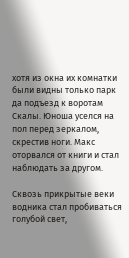хотя из окна их комнатки были видны только парк да подъезд к воротам Скалы. Юноша уселся на пол перед зеркалом, скрестив ноги. Макс оторвался от книги и стал наблюдать за другом.

Сквозь прикрытые веки водника стал пробиваться голубой свет,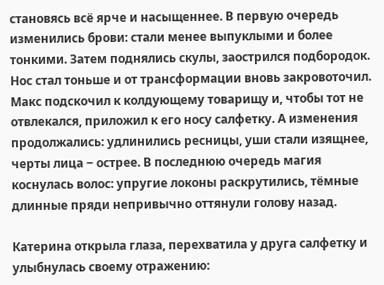становясь всё ярче и насыщеннее. В первую очередь изменились брови: стали менее выпуклыми и более тонкими. Затем поднялись скулы, заострился подбородок. Нос стал тоньше и от трансформации вновь закровоточил. Макс подскочил к колдующему товарищу и, чтобы тот не отвлекался, приложил к его носу салфетку. А изменения продолжались: удлинились ресницы, уши стали изящнее, черты лица ‒ острее. В последнюю очередь магия коснулась волос: упругие локоны раскрутились, тёмные длинные пряди непривычно оттянули голову назад.

Катерина открыла глаза, перехватила у друга салфетку и улыбнулась своему отражению: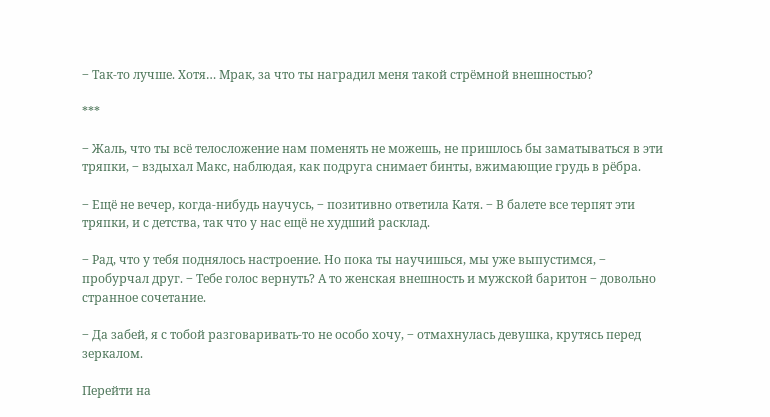‒ Так-то лучше. Хотя… Мрак, за что ты наградил меня такой стрёмной внешностью?

***

‒ Жаль, что ты всё телосложение нам поменять не можешь, не пришлось бы заматываться в эти тряпки, ‒ вздыхал Макс, наблюдая, как подруга снимает бинты, вжимающие грудь в рёбра.

‒ Ещё не вечер, когда-нибудь научусь, ‒ позитивно ответила Катя. ‒ В балете все терпят эти тряпки, и с детства, так что у нас ещё не худший расклад.

‒ Рад, что у тебя поднялось настроение. Но пока ты научишься, мы уже выпустимся, ‒ пробурчал друг. ‒ Тебе голос вернуть? А то женская внешность и мужской баритон ‒ довольно странное сочетание.

‒ Да забей, я с тобой разговаривать-то не особо хочу, ‒ отмахнулась девушка, крутясь перед зеркалом.

Перейти на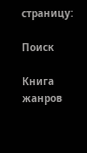страницу:

Поиск

Книга жанров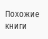Похожие книги